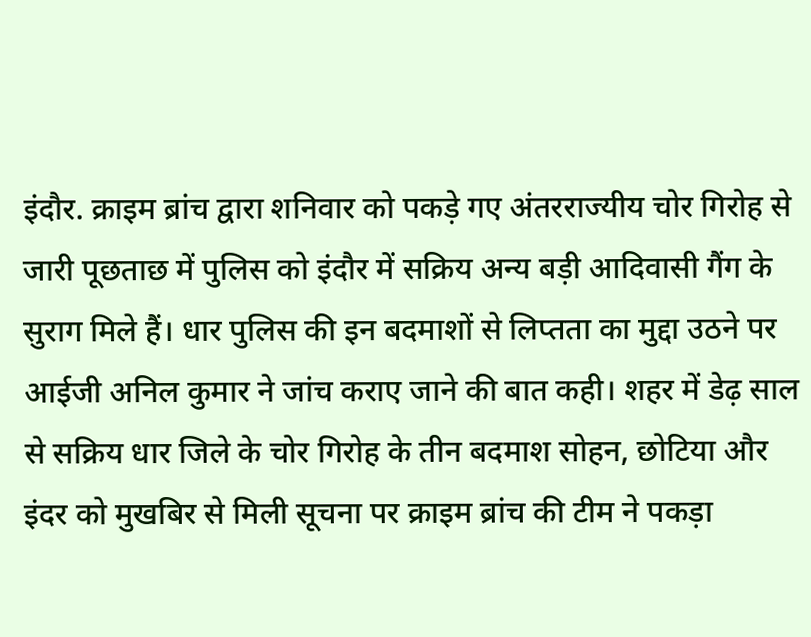इंदौर. क्राइम ब्रांच द्वारा शनिवार को पकड़े गए अंतरराज्यीय चोर गिरोह से जारी पूछताछ में पुलिस को इंदौर में सक्रिय अन्य बड़ी आदिवासी गैंग के सुराग मिले हैं। धार पुलिस की इन बदमाशों से लिप्तता का मुद्दा उठने पर आईजी अनिल कुमार ने जांच कराए जाने की बात कही। शहर में डेढ़ साल से सक्रिय धार जिले के चोर गिरोह के तीन बदमाश सोहन, छोटिया और इंदर को मुखबिर से मिली सूचना पर क्राइम ब्रांच की टीम ने पकड़ा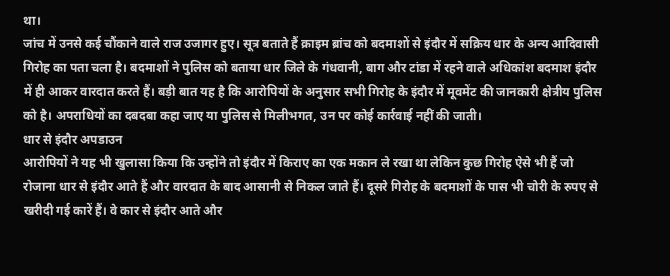था।
जांच में उनसे कई चौंकाने वाले राज उजागर हुए। सूत्र बताते हैं क्राइम ब्रांच को बदमाशों से इंदौर में सक्रिय धार के अन्य आदिवासी गिरोह का पता चला है। बदमाशों ने पुलिस को बताया धार जिले के गंधवानी, बाग और टांडा में रहने वाले अधिकांश बदमाश इंदौर में ही आकर वारदात करते हैं। बड़ी बात यह है कि आरोपियों के अनुसार सभी गिरोह के इंदौर में मूवमेंट की जानकारी क्षेत्रीय पुलिस को है। अपराधियों का दबदबा कहा जाए या पुलिस से मिलीभगत, उन पर कोई कार्रवाई नहीं की जाती।
धार से इंदौर अपडाउन
आरोपियों ने यह भी खुलासा किया कि उन्होंने तो इंदौर में किराए का एक मकान ले रखा था लेकिन कुछ गिरोह ऐसे भी हैं जो रोजाना धार से इंदौर आते हैं और वारदात के बाद आसानी से निकल जाते हैं। दूसरे गिरोह के बदमाशों के पास भी चोरी के रुपए से खरीदी गई कारें हैं। वे कार से इंदौर आते और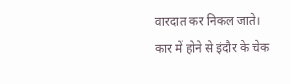वारदात कर निकल जाते। कार में होने से इंदौर के चेक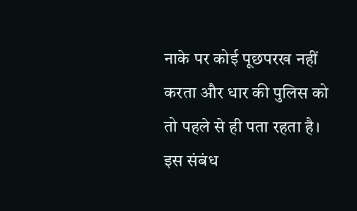नाके पर कोई पूछपरख नहीं करता और धार की पुलिस को तो पहले से ही पता रहता है। इस संबंध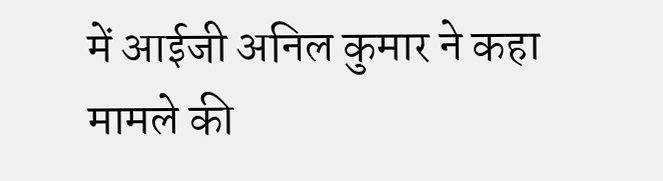में आईजी अनिल कुमार ने कहा मामले की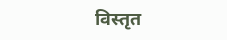विस्तृत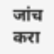जांच करा